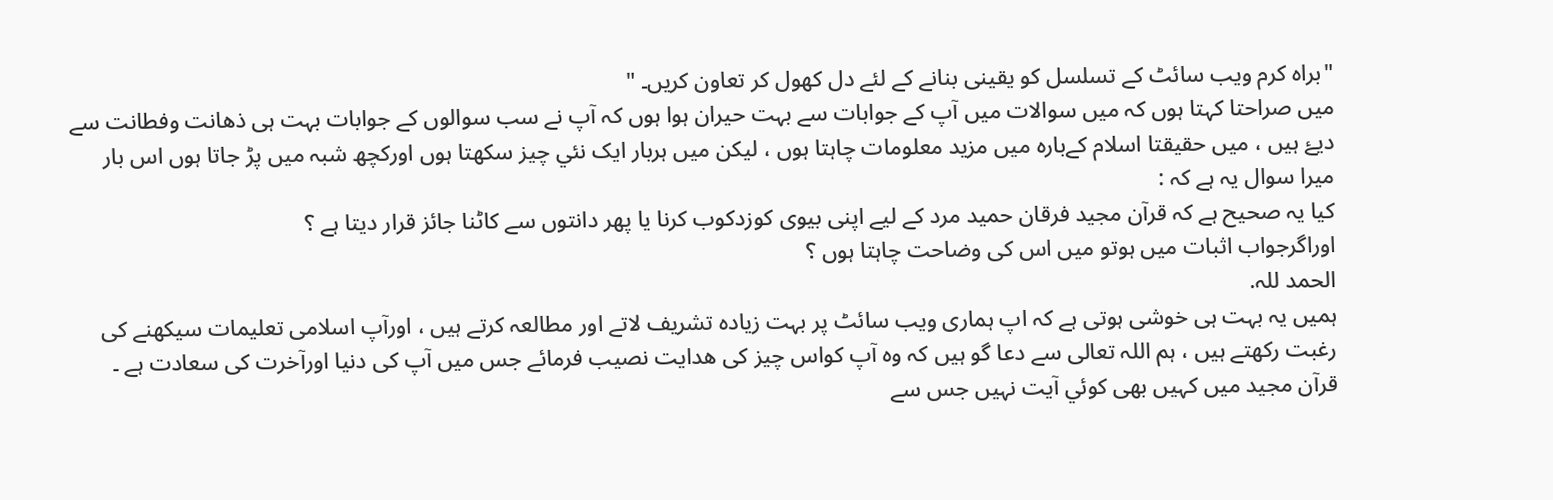"براہ کرم ویب سائٹ کے تسلسل کو یقینی بنانے کے لئے دل کھول کر تعاون کریں۔ "
میں صراحتا کہتا ہوں کہ میں سوالات میں آپ کے جوابات سے بہت حیران ہوا ہوں کہ آپ نے سب سوالوں کے جوابات بہت ہی ذھانت وفطانت سے دیۓ ہیں ، میں حقیقتا اسلام کےبارہ میں مزید معلومات چاہتا ہوں ، لیکن میں ہربار ایک نئي چيز سکھتا ہوں اورکچھ شبہ میں پڑ جاتا ہوں اس بار میرا سوال یہ ہے کہ :
کیا یہ صحیح ہے کہ قرآن مجید فرقان حمید مرد کے لیے اپنی بیوی کوزدکوب کرنا یا پھر دانتوں سے کاٹنا جائز قرار دیتا ہے ؟
اوراگرجواب اثبات میں ہوتو میں اس کی وضاحت چاہتا ہوں ؟
الحمد للہ.
ہمیں یہ بہت ہی خوشی ہوتی ہے کہ اپ ہماری ویب سائٹ پر بہت زيادہ تشریف لاتے اور مطالعہ کرتے ہیں ، اورآپ اسلامی تعلیمات سیکھنے کی رغبت رکھتے ہیں ، ہم اللہ تعالی سے دعا گو ہیں کہ وہ آپ کواس چيز کی ھدایت نصیب فرمائے جس میں آپ کی دنیا اورآخرت کی سعادت ہے ۔
قرآن مجید میں کہیں بھی کوئي آیت نہیں جس سے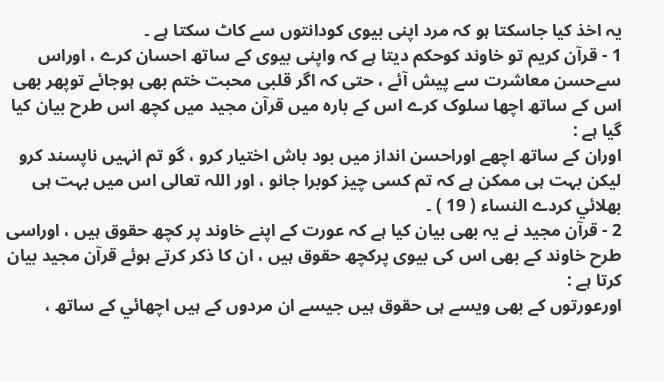یہ اخذ کیا جاسکتا ہو کہ مرد اپنی بیوی کودانتوں سے کاٹ سکتا ہے ۔
1 - قرآن کریم تو خاوند کوحکم دیتا ہے کہ واپنی بیوی کے ساتھ احسان کرے ، اوراس سےحسن معاشرت سے پیش آئے ، حتی کہ اگر قلبی محبت ختم بھی ہوجائے توپھر بھی اس کے ساتھ اچھا سلوک کرے اس کے بارہ میں قرآن مجید میں کچھ اس طرح بیان کیا گيا ہے :
اوران کے ساتھ اچھے اوراحسن انداز میں بود باش اختیار کرو ، گو تم انہیں ناپسند کرو لیکن بہت ہی ممکن ہے کہ تم کسی چيز کوبرا جانو ، اور اللہ تعالی اس میں بہت ہی بھلائي کردے النساء ( 19 ) ۔
2 - قرآن مجید نے یہ بھی بیان کیا ہے کہ عورت کے اپنے خاوند پر کچھ حقوق ہیں ، اوراسی طرح خاوند کے بھی اس کی بیوی پرکچھ حقوق ہیں ، ان کا ذکر کرتے ہوئے قرآن مجید بیان کرتا ہے :
اورعورتوں کے بھی ویسے ہی حقوق ہیں جیسے ان مردوں کے ہیں اچھائي کے ساتھ ،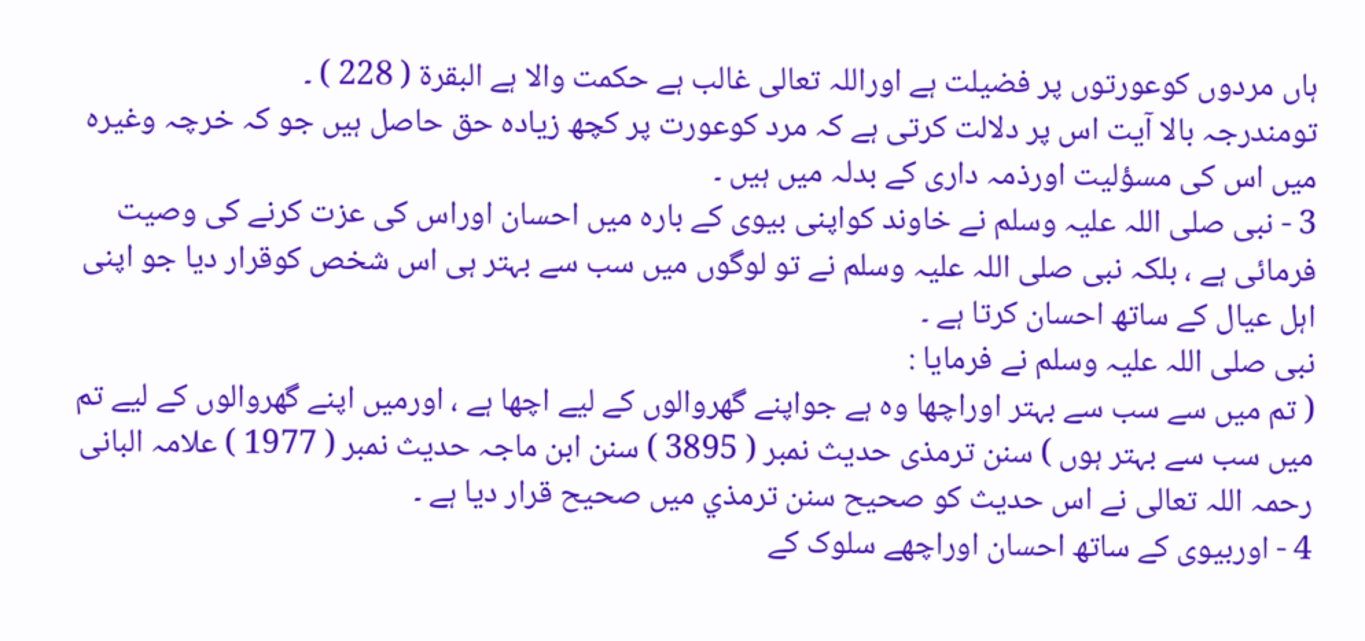ہاں مردوں کوعورتوں پر فضیلت ہے اوراللہ تعالی غالب ہے حکمت والا ہے البقرۃ ( 228 ) ۔
تومندرجہ بالا آیت اس پر دلالت کرتی ہے کہ مرد کوعورت پر کچھ زيادہ حق حاصل ہیں جو کہ خرچہ وغیرہ میں اس کی مسؤلیت اورذمہ داری کے بدلہ میں ہیں ۔
3 - نبی صلی اللہ علیہ وسلم نے خاوند کواپنی بیوی کے بارہ میں احسان اوراس کی عزت کرنے کی وصیت فرمائی ہے ، بلکہ نبی صلی اللہ علیہ وسلم نے تو لوگوں میں سب سے بہتر ہی اس شخص کوقرار دیا جو اپنی اہل عیال کے ساتھ احسان کرتا ہے ۔
نبی صلی اللہ علیہ وسلم نے فرمایا :
( تم میں سے سب سے بہتر اوراچھا وہ ہے جواپنے گھروالوں کے لیے اچھا ہے ، اورمیں اپنے گھروالوں کے لیے تم میں سب سے بہتر ہوں ) سنن ترمذی حدیث نمبر ( 3895 ) سنن ابن ماجہ حدیث نمبر ( 1977 ) علامہ البانی رحمہ اللہ تعالی نے اس حدیث کو صحیح سنن ترمذي میں صحیح قرار دیا ہے ۔
4 - اوربیوی کے ساتھ احسان اوراچھے سلوک کے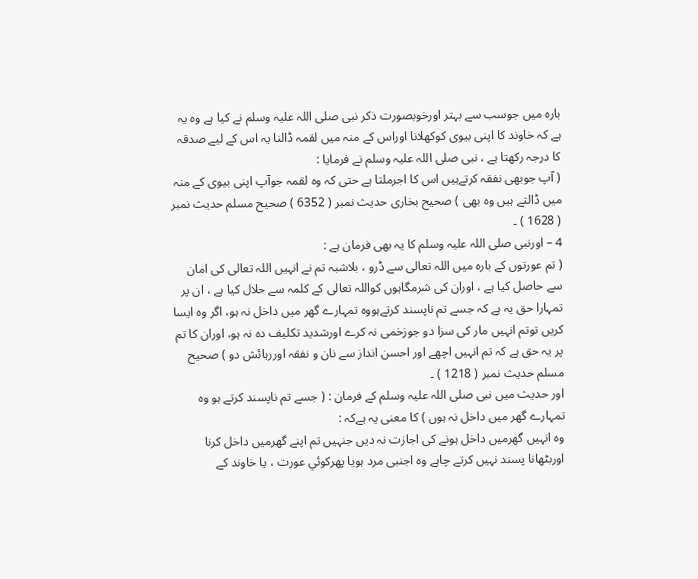بارہ میں جوسب سے بہتر اورخوبصورت ذکر نبی صلی اللہ علیہ وسلم نے کیا ہے وہ یہ ہے کہ خاوند کا اپنی بیوی کوکھلانا اوراس کے منہ میں لقمہ ڈالنا یہ اس کے لیے صدقہ کا درجہ رکھتا ہے ، نبی صلی اللہ علیہ وسلم نے فرمایا :
( آپ جوبھی نفقہ کرتےہیں اس کا اجرملتا ہے حتی کہ وہ لقمہ جوآپ اپنی بیوی کے منہ میں ڈالتے ہیں وہ بھی ) صحیح بخاری حدیث نمبر ( 6352 ) صحیح مسلم حدیث نمبر ( 1628 ) ۔
4 – اورنبی صلی اللہ علیہ وسلم کا یہ بھی فرمان ہے :
( تم عورتوں کے بارہ میں اللہ تعالی سے ڈرو ، بلاشبہ تم نے انہيں اللہ تعالی کی امان سے حاصل کیا ہے ، اوران کی شرمگاہوں کواللہ تعالی کے کلمہ سے حلال کیا ہے ، ان پر تمہارا حق یہ ہے کہ جسے تم ناپسند کرتےہووہ تمہارے گھر میں داخل نہ ہو، اگر وہ ایسا کریں توتم انہيں مار کی سزا دو جوزخمی نہ کرے اورشدید تکلیف دہ نہ ہو، اوران کا تم پر یہ حق ہے کہ تم انہيں اچھے اور احسن انداز سے نان و نفقہ اوررہائش دو ) صحیح مسلم حدیث نمبر ( 1218 ) ۔
اور حدیث میں نبی صلی اللہ علیہ وسلم کے فرمان : ( جسے تم ناپسند کرتے ہو وہ تمہارے گھر میں داخل نہ ہوں ) کا معنی یہ ہےکہ :
وہ انہیں گھرمیں داخل ہونے کی اجازت نہ دیں جنہیں تم اپنے گھرمیں داخل کرنا اوربٹھانا پسند نہیں کرتے چاہے وہ اجنبی مرد ہویا پھرکوئي عورت ، یا خاوند کے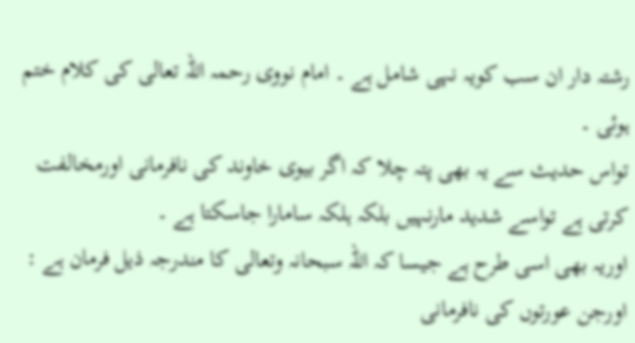رشتہ دار ان سب کویہ نہی شامل ہے ۔ امام نووی رحمہ اللہ تعالی کی کلام ختم ہوئی ۔
تواس حدیث سے یہ بھی پتہ چلا کہ اگر بیوی خاوند کی نافرمانی اورمخالفت کرتی ہے تواسے شدید مارنہیں بلکہ ہلکہ سامارا جاسکتا ہے ۔
اوریہ بھی اسی طرح ہے جیسا کہ اللہ سبحانہ وتعالی کا مندرجہ ذيل فرمان ہے :
اورجن عورتوں کی نافرمانی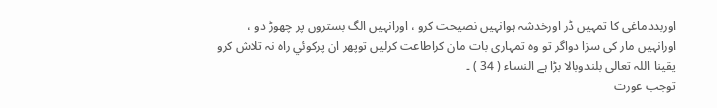اوربددماغی کا تمہیں ڈر اورخدشہ ہوانہيں نصیحت کرو ، اورانہیں الگ بستروں پر چھوڑ دو ، اورانہیں مار کی سزا دواگر تو وہ تمہاری بات مان کراطاعت کرلیں توپھر ان پرکوئي راہ نہ تلاش کرو یقینا اللہ تعالی بلندوبالا بڑا ہے النساء ( 34 ) ۔
توجب عورت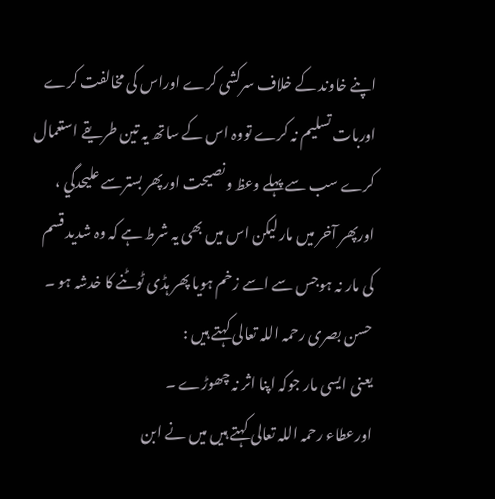اپنے خاوند کے خلاف سرکشی کرے اوراس کی مخالفت کرے اوربات تسلیم نہ کرے تووہ اس کے ساتھ یہ تین طریقے استعمال کرے سب سے پہلے وعظ ونصیحت اورپھر بسترسے علیحدگي ، اورپھر آخر میں مار لیکن اس میں بھی یہ شرط ہے کہ وہ شدید قسم کی مار نہ ہوجس سے اسے زخم ہویا پھر ہڈی ٹوٹنے کا خدشہ ہو ۔
حسن بصری رحمہ اللہ تعالی کہتے ہیں :
یعنی ایسی مار جوکہ اپنا اثر نہ چھوڑے ۔
اورعطاء رحمہ اللہ تعالی کہتے ہیں میں نے ابن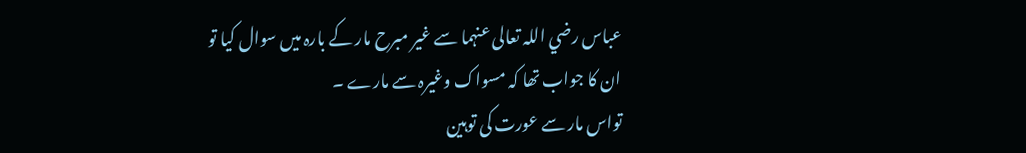عباس رضي اللہ تعالی عنہما سے غیر مبرح مار کے بارہ میں سوال کیا تو ان کا جواب تھا کہ مسواک وغیرہ سے مارے ۔
تواس مار سے عورت کی توہین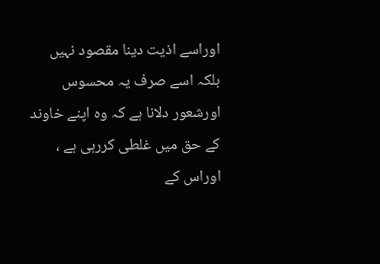اوراسے اذیت دینا مقصود نہیں بلکہ اسے صرف یہ محسوس اورشعور دلانا ہے کہ وہ اپنے خاوند کے حق میں غلطی کررہی ہے ، اوراس کے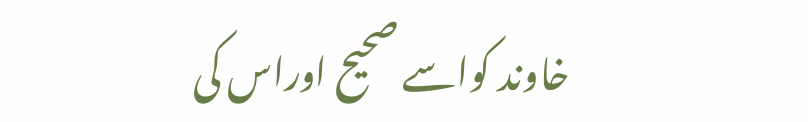خاوند کواسے صحیح اوراس کی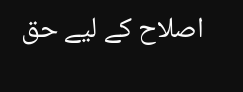اصلاح کے لیے حق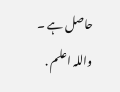حاصل ہے ۔
واللہ اعلم .